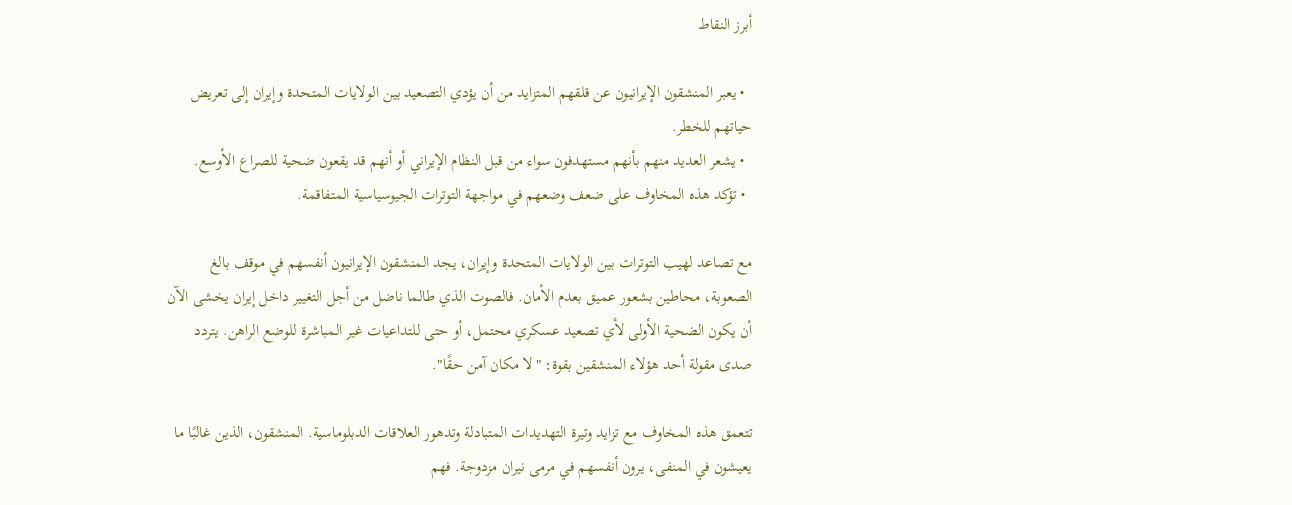أبرز النقاط

  • يعبر المنشقون الإيرانيون عن قلقهم المتزايد من أن يؤدي التصعيد بين الولايات المتحدة وإيران إلى تعريض حياتهم للخطر.
  • يشعر العديد منهم بأنهم مستهدفون سواء من قبل النظام الإيراني أو أنهم قد يقعون ضحية للصراع الأوسع.
  • تؤكد هذه المخاوف على ضعف وضعهم في مواجهة التوترات الجيوسياسية المتفاقمة.

مع تصاعد لهيب التوترات بين الولايات المتحدة وإيران، يجد المنشقون الإيرانيون أنفسهم في موقف بالغ الصعوبة، محاطين بشعور عميق بعدم الأمان. فالصوت الذي طالما ناضل من أجل التغيير داخل إيران يخشى الآن أن يكون الضحية الأولى لأي تصعيد عسكري محتمل، أو حتى للتداعيات غير المباشرة للوضع الراهن. يتردد صدى مقولة أحد هؤلاء المنشقين بقوة: "لا مكان آمن حقًا".

تتعمق هذه المخاوف مع تزايد وتيرة التهديدات المتبادلة وتدهور العلاقات الدبلوماسية. المنشقون، الذين غالبًا ما يعيشون في المنفى، يرون أنفسهم في مرمى نيران مزدوجة. فهم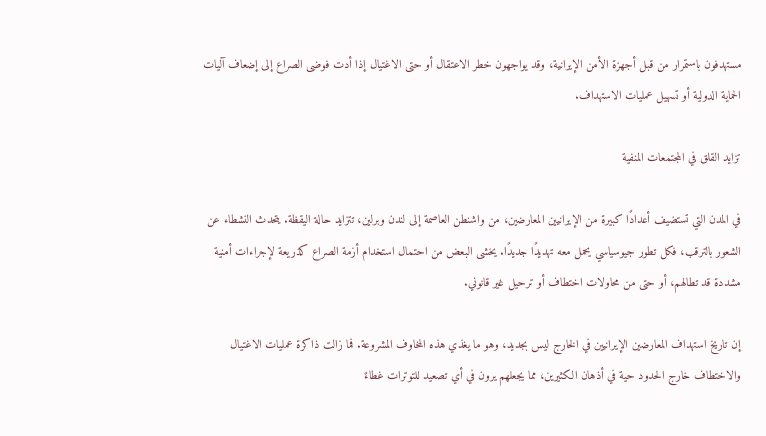مستهدفون باستمرار من قبل أجهزة الأمن الإيرانية، وقد يواجهون خطر الاعتقال أو حتى الاغتيال إذا أدت فوضى الصراع إلى إضعاف آليات الحماية الدولية أو تسهيل عمليات الاستهداف.

تزايد القلق في المجتمعات المنفية

في المدن التي تستضيف أعدادًا كبيرة من الإيرانيين المعارضين، من واشنطن العاصمة إلى لندن وبرلين، تتزايد حالة اليقظة. يتحدث النشطاء عن الشعور بالترقب، فكل تطور جيوسياسي يحمل معه تهديدًا جديدًا. يخشى البعض من احتمال استخدام أزمة الصراع كذريعة لإجراءات أمنية مشددة قد تطالهم، أو حتى من محاولات اختطاف أو ترحيل غير قانوني.

إن تاريخ استهداف المعارضين الإيرانيين في الخارج ليس بجديد، وهو ما يغذي هذه المخاوف المشروعة. فما زالت ذاكرة عمليات الاغتيال والاختطاف خارج الحدود حية في أذهان الكثيرين، مما يجعلهم يرون في أي تصعيد للتوترات غطاءً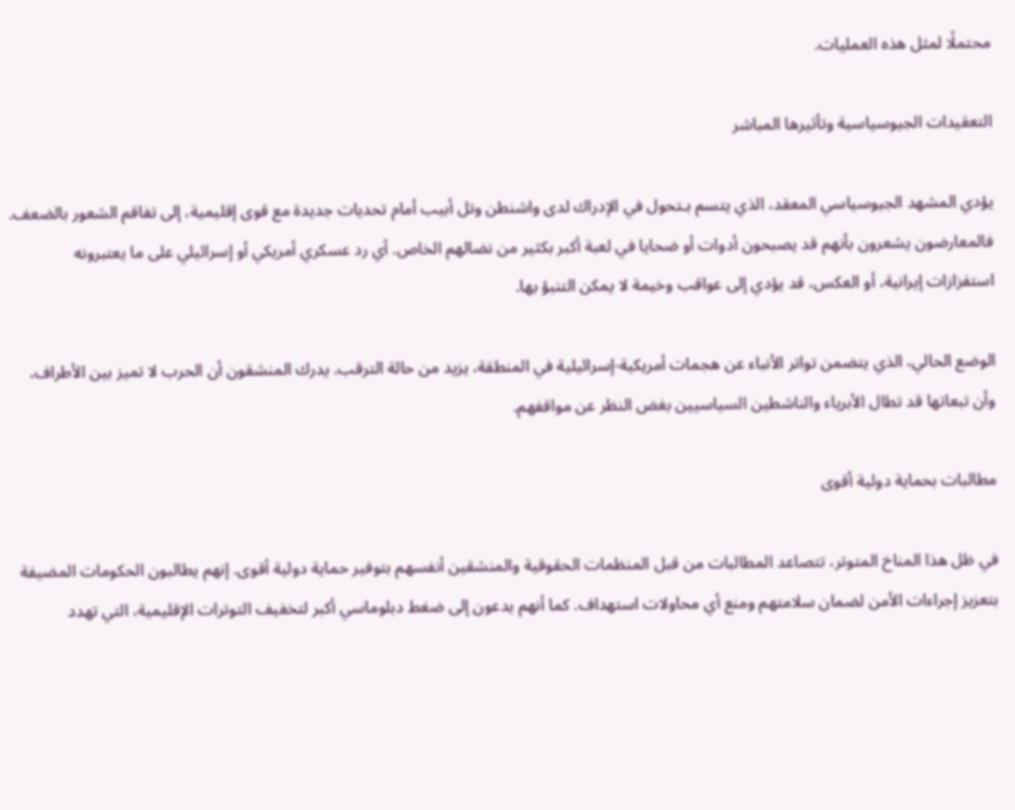محتملًا لمثل هذه العمليات.

التعقيدات الجيوسياسية وتأثيرها المباشر

يؤدي المشهد الجيوسياسي المعقد، الذي يتسم بـتحول في الإدراك لدى واشنطن وتل أبيب أمام تحديات جديدة مع قوى إقليمية، إلى تفاقم الشعور بالضعف. فالمعارضون يشعرون بأنهم قد يصبحون أدوات أو ضحايا في لعبة أكبر بكثير من نضالهم الخاص. أي رد عسكري أمريكي أو إسرائيلي على ما يعتبرونه استفزازات إيرانية، أو العكس، قد يؤدي إلى عواقب وخيمة لا يمكن التنبؤ بها.

الوضع الحالي، الذي يتضمن تواتر الأنباء عن هجمات أمريكية-إسرائيلية في المنطقة، يزيد من حالة الترقب. يدرك المنشقون أن الحرب لا تميز بين الأطراف، وأن تبعاتها قد تطال الأبرياء والناشطين السياسيين بغض النظر عن مواقفهم.

مطالبات بحماية دولية أقوى

في ظل هذا المناخ المتوتر، تتصاعد المطالبات من قبل المنظمات الحقوقية والمنشقين أنفسهم بتوفير حماية دولية أقوى. إنهم يطالبون الحكومات المضيفة بتعزيز إجراءات الأمن لضمان سلامتهم ومنع أي محاولات استهداف. كما أنهم يدعون إلى ضغط دبلوماسي أكبر لتخفيف التوترات الإقليمية، التي تهدد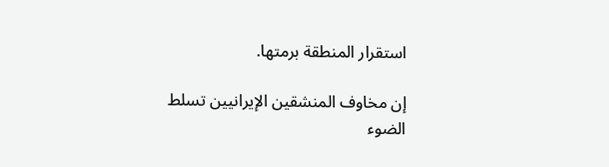استقرار المنطقة برمتها.

إن مخاوف المنشقين الإيرانيين تسلط الضوء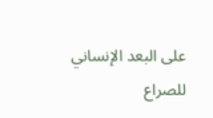على البعد الإنساني للصراع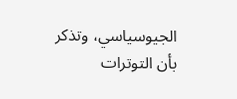الجيوسياسي، وتذكر بأن التوترات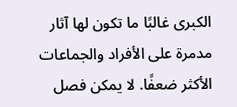الكبرى غالبًا ما تكون لها آثار مدمرة على الأفراد والجماعات الأكثر ضعفًا. لا يمكن فصل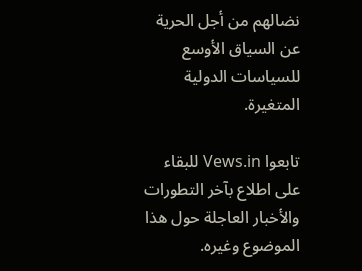نضالهم من أجل الحرية عن السياق الأوسع للسياسات الدولية المتغيرة.

تابعوا Vews.in للبقاء على اطلاع بآخر التطورات والأخبار العاجلة حول هذا الموضوع وغيره.